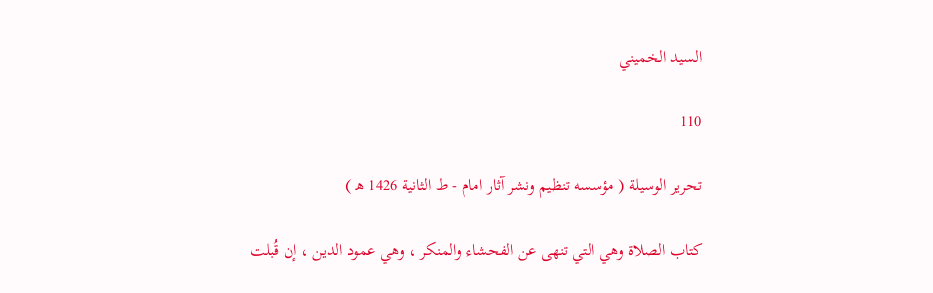السيد الخميني

110

تحرير الوسيلة ( مؤسسه تنظيم ونشر آثار امام - ط الثانية 1426 ه‍ )

كتاب الصلاة وهي التي تنهى عن الفحشاء والمنكر ، وهي عمود الدين ، إن قُبلت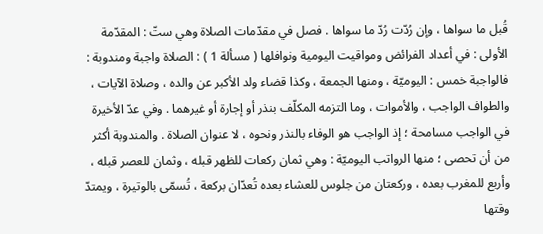قُبل ما سواها ، وإن رُدّت رُدّ ما سواها . فصل في مقدّمات الصلاة وهي ستّ : المقدّمة الأولى : في أعداد الفرائض ومواقيت اليومية ونوافلها ( مسألة 1 ) : الصلاة واجبة ومندوبة : فالواجبة خمس : اليوميّة ، ومنها الجمعة ، وكذا قضاء ولد الأكبر عن والده ، وصلاة الآيات ، والطواف الواجب ، والأموات ، وما التزمه المكلّف بنذر أو إجارة أو غيرهما . وفي عدّ الأخيرة في الواجب مسامحة ؛ إذ الواجب هو الوفاء بالنذر ونحوه ، لا عنوان الصلاة . والمندوبة أكثر من أن تحصى ؛ منها الرواتب اليوميّة : وهي ثمان ركعات للظهر قبله ، وثمان للعصر قبله ، وأربع للمغرب بعده ، وركعتان من جلوس للعشاء بعده تُعدّان بركعة ، تُسمّى بالوتيرة ، ويمتدّ وقتها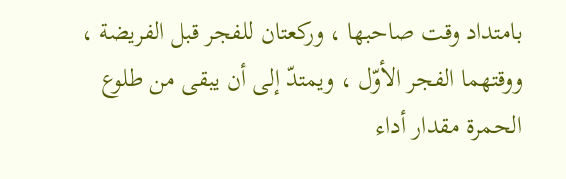بامتداد وقت صاحبها ، وركعتان للفجر قبل الفريضة ، ووقتهما الفجر الأوّل ، ويمتدّ إلى أن يبقى من طلوع الحمرة مقدار أداء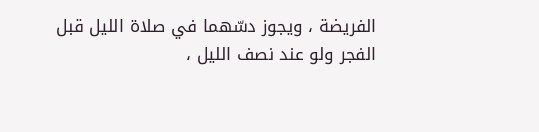الفريضة ، ويجوز دسّهما في صلاة الليل قبل الفجر ولو عند نصف الليل ،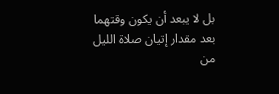بل لا يبعد أن يكون وقتهما بعد مقدار إتيان صلاة الليل من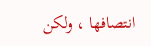انتصافها ، ولكن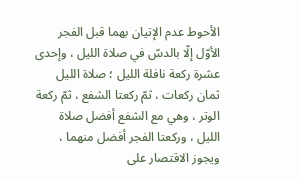الأحوط عدم الإتيان بهما قبل الفجر الأوّل إلّا بالدسّ في صلاة الليل ، وإحدى عشرة ركعة نافلة الليل ؛ صلاة الليل ثمان ركعات ، ثمّ ركعتا الشفع ، ثمّ ركعة الوتر ، وهي مع الشفع أفضل صلاة الليل ، وركعتا الفجر أفضل منهما ، ويجوز الاقتصار على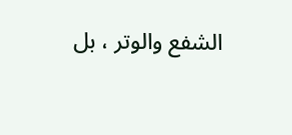الشفع والوتر ، بل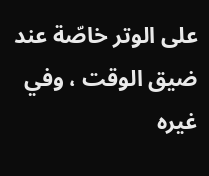على الوتر خاصّة عند ضيق الوقت ، وفي غيره